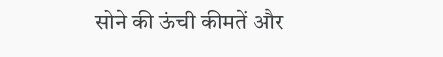सोने की ऊंची कीमतें और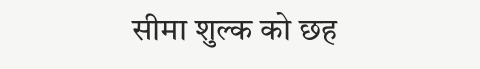सीमा शुल्क को छह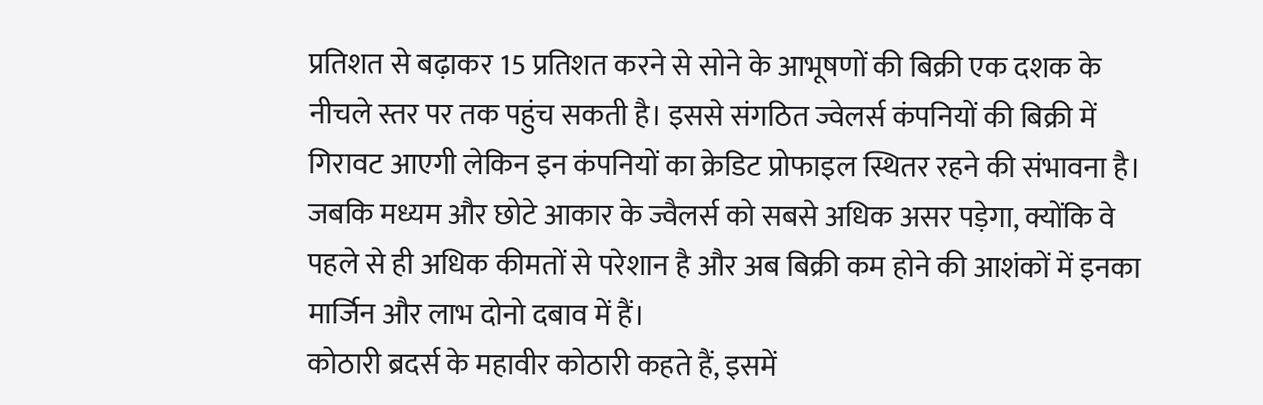प्रतिशत से बढ़ाकर 15 प्रतिशत करने से सोने के आभूषणों की बिक्री एक दशक के नीचले स्तर पर तक पहुंच सकती है। इससे संगठित ज्वेलर्स कंपनियों की बिक्री में गिरावट आएगी लेकिन इन कंपनियों का क्रेडिट प्रोफाइल स्थितर रहने की संभावना है। जबकि मध्यम और छोटे आकार के ज्वैलर्स को सबसे अधिक असर पड़ेगा, क्योंकि वे पहले से ही अधिक कीमतों से परेशान है और अब बिक्री कम होने की आशंकों में इनका मार्जिन और लाभ दोनो दबाव में हैं।
कोठारी ब्रदर्स के महावीर कोठारी कहते हैं, इसमें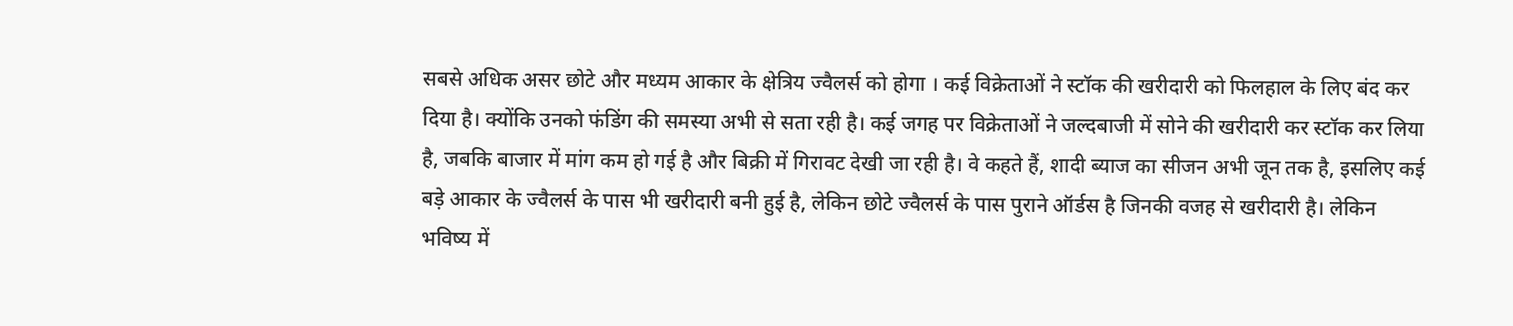सबसे अधिक असर छोटे और मध्यम आकार के क्षेत्रिय ज्वैलर्स को होगा । कई विक्रेताओं ने स्टॉक की खरीदारी को फिलहाल के लिए बंद कर दिया है। क्योंकि उनको फंडिंग की समस्या अभी से सता रही है। कई जगह पर विक्रेताओं ने जल्दबाजी में सोने की खरीदारी कर स्टॉक कर लिया है, जबकि बाजार में मांग कम हो गई है और बिक्री में गिरावट देखी जा रही है। वे कहते हैं, शादी ब्याज का सीजन अभी जून तक है, इसलिए कई बड़े आकार के ज्वैलर्स के पास भी खरीदारी बनी हुई है, लेकिन छोटे ज्वैलर्स के पास पुराने ऑर्डस है जिनकी वजह से खरीदारी है। लेकिन भविष्य में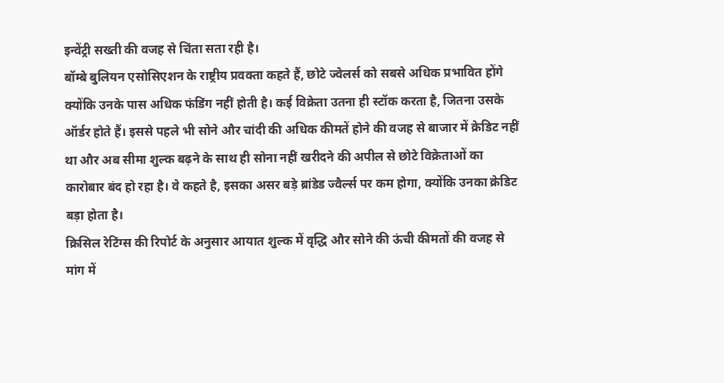इन्वेंट्री सख्ती की वजह से चिंता सता रही है।
बॉम्बे बुलियन एसोसिएशन के राष्ट्रीय प्रवक्ता कहते हैं, छोटे ज्वेलर्स को सबसे अधिक प्रभावित होंगे क्योंकि उनके पास अधिक फंडिंग नहीं होती है। कई विक्रेता उतना ही स्टॉक करता है, जितना उसके ऑर्डर होते हैं। इससे पहले भी सोने और चांदी की अधिक कीमतें होने की वजह से बाजार में क्रेडिट नहीं था और अब सीमा शुल्क बढ़ने के साथ ही सोना नहीं खरीदने की अपील से छोटे विक्रेताओं का कारोबार बंद हो रहा है। वे कहते है, इसका असर बड़े ब्रांडेड ज्वैर्ल्स पर कम होगा, क्योंकि उनका क्रेडिट बड़ा होता है।
क्रिसिल रेटिंग्स की रिपोर्ट के अनुसार आयात शुल्क में वृद्धि और सोने की ऊंची कीमतों की वजह से मांग में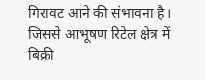गिरावट आने की संभावना है। जिससे आभूषण रिटेल क्षेत्र में बिक्री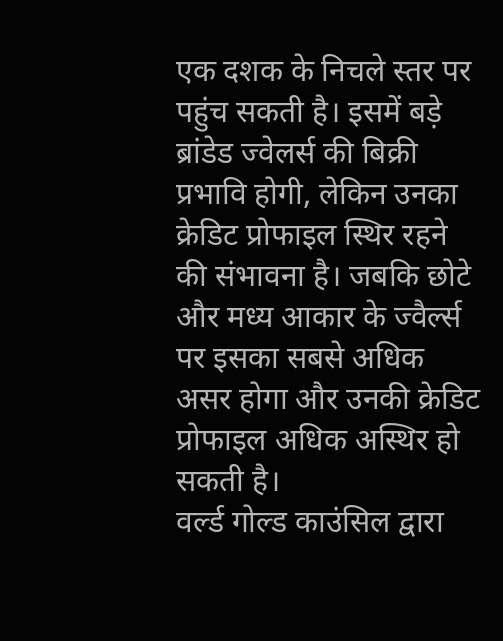एक दशक के निचले स्तर पर पहुंच सकती है। इसमें बड़े ब्रांडेड ज्वेलर्स की बिक्री प्रभावि होगी, लेकिन उनका क्रेडिट प्रोफाइल स्थिर रहने की संभावना है। जबकि छोटे और मध्य आकार के ज्वैर्ल्स पर इसका सबसे अधिक असर होगा और उनकी क्रेडिट प्रोफाइल अधिक अस्थिर हो सकती है।
वर्ल्ड गोल्ड काउंसिल द्वारा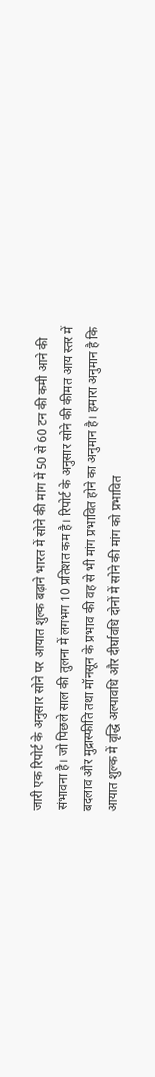जारी एक रिपोर्ट के अनुसार सोने पर आयात शुल्क बढ़ाने भारत में सोने की मांग में 50 से 60 टन की कमी आने की संभावना है। जो पिछले साल की तुलना में लगभग 10 प्रतिशत कम है। रिपोर्ट के अनुसार सोने की कीमत आय स्तर में बदलाव और मुद्रास्फीति तथा मॉनसून के प्रभाव की वह से भी मांग प्रभावित होने का अनुमान है। हमारा अनुमान है कि आयात शुल्क में वृद्धि अल्पावधि और दीर्घावधि दोनों में सोने की मांग को प्रभावित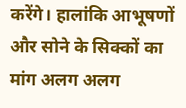करेंगे। हालांकि आभूषणों और सोने के सिक्कों का मांग अलग अलग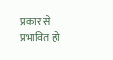प्रकार से प्रभावित हो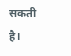सकती है।